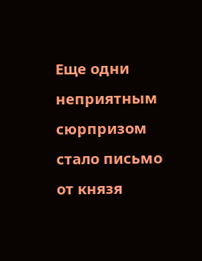Еще одни неприятным сюрпризом стало письмо от князя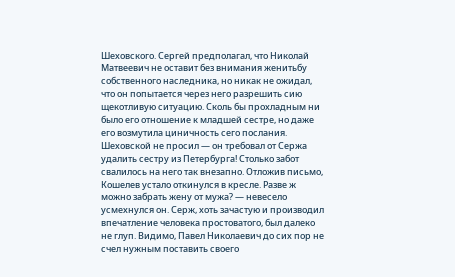Шеховского. Сергей предполагал, что Николай Матвеевич не оставит без внимания женитьбу собственного наследника, но никак не ожидал, что он попытается через него разрешить сию щекотливую ситуацию. Сколь бы прохладным ни было его отношение к младшей сестре, но даже его возмутила циничность сего послания. Шеховской не просил — он требовал от Сержа удалить сестру из Петербурга! Столько забот свалилось на него так внезапно. Отложив письмо, Кошелев устало откинулся в кресле. Разве ж можно забрать жену от мужа? — невесело усмехнулся он. Серж, хоть зачастую и производил впечатление человека простоватого, был далеко не глуп. Видимо, Павел Николаевич до сих пор не счел нужным поставить своего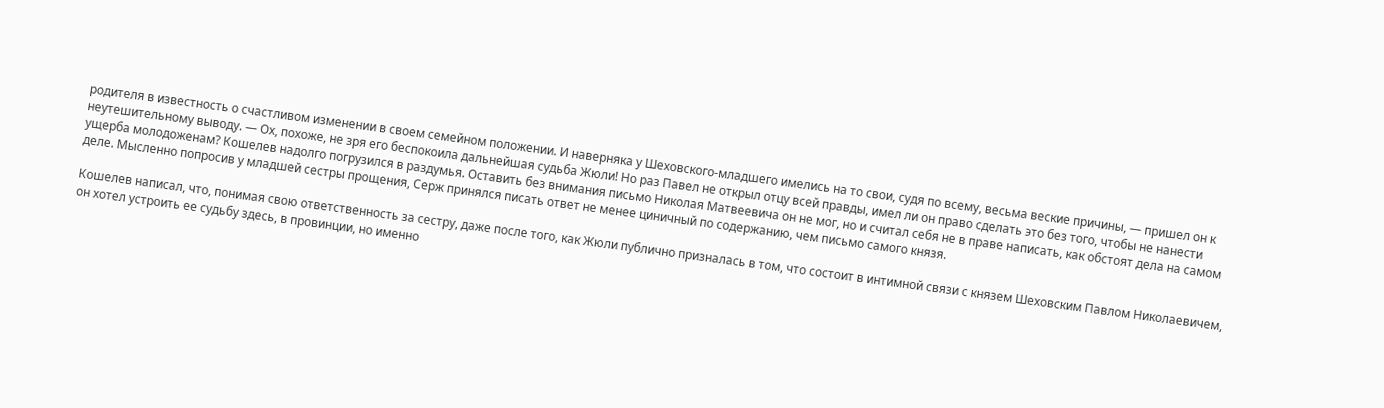родителя в известность о счастливом изменении в своем семейном положении. И наверняка у Шеховского-младшего имелись на то свои, судя по всему, весьма веские причины, — пришел он к неутешительному выводу. — Ох, похоже, не зря его беспокоила дальнейшая судьба Жюли! Но раз Павел не открыл отцу всей правды, имел ли он право сделать это без того, чтобы не нанести ущерба молодоженам? Кошелев надолго погрузился в раздумья. Оставить без внимания письмо Николая Матвеевича он не мог, но и считал себя не в праве написать, как обстоят дела на самом деле. Мысленно попросив у младшей сестры прощения, Серж принялся писать ответ не менее циничный по содержанию, чем письмо самого князя.

Кошелев написал, что, понимая свою ответственность за сестру, даже после того, как Жюли публично призналась в том, что состоит в интимной связи с князем Шеховским Павлом Николаевичем, он хотел устроить ее судьбу здесь, в провинции, но именно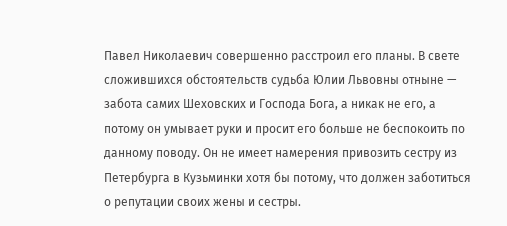Павел Николаевич совершенно расстроил его планы. В свете сложившихся обстоятельств судьба Юлии Львовны отныне — забота самих Шеховских и Господа Бога, а никак не его, а потому он умывает руки и просит его больше не беспокоить по данному поводу. Он не имеет намерения привозить сестру из Петербурга в Кузьминки хотя бы потому, что должен заботиться о репутации своих жены и сестры.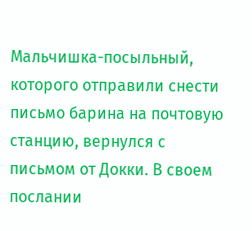Мальчишка-посыльный, которого отправили снести письмо барина на почтовую станцию, вернулся с письмом от Докки. В своем послании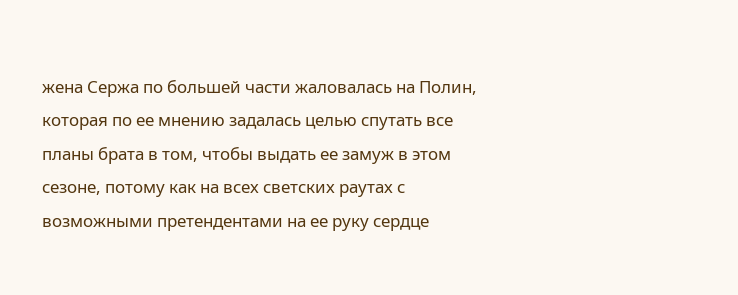жена Сержа по большей части жаловалась на Полин, которая по ее мнению задалась целью спутать все планы брата в том, чтобы выдать ее замуж в этом сезоне, потому как на всех светских раутах с возможными претендентами на ее руку сердце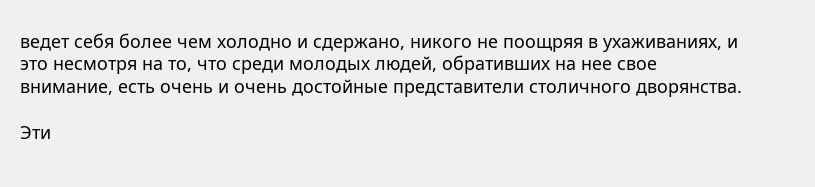ведет себя более чем холодно и сдержано, никого не поощряя в ухаживаниях, и это несмотря на то, что среди молодых людей, обративших на нее свое внимание, есть очень и очень достойные представители столичного дворянства.

Эти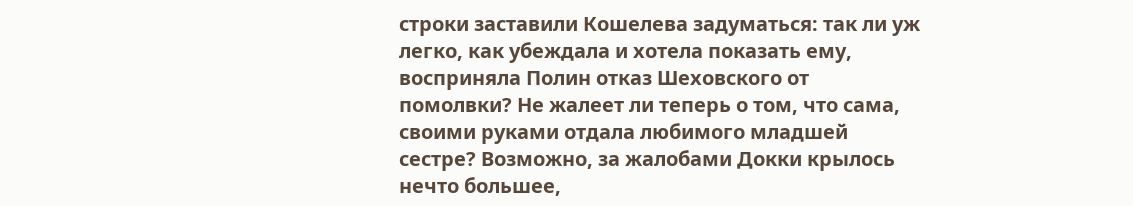строки заставили Кошелева задуматься: так ли уж легко, как убеждала и хотела показать ему, восприняла Полин отказ Шеховского от помолвки? Не жалеет ли теперь о том, что сама, своими руками отдала любимого младшей сестре? Возможно, за жалобами Докки крылось нечто большее,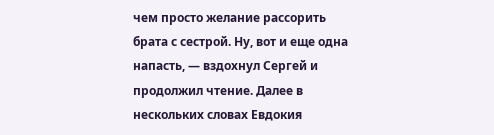чем просто желание рассорить брата с сестрой. Ну, вот и еще одна напасть, — вздохнул Сергей и продолжил чтение. Далее в нескольких словах Евдокия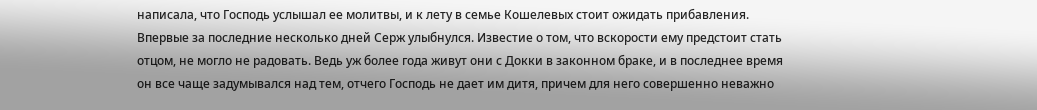написала, что Господь услышал ее молитвы, и к лету в семье Кошелевых стоит ожидать прибавления. Впервые за последние несколько дней Серж улыбнулся. Известие о том, что вскорости ему предстоит стать отцом, не могло не радовать. Ведь уж более года живут они с Докки в законном браке, и в последнее время он все чаще задумывался над тем, отчего Господь не дает им дитя, причем для него совершенно неважно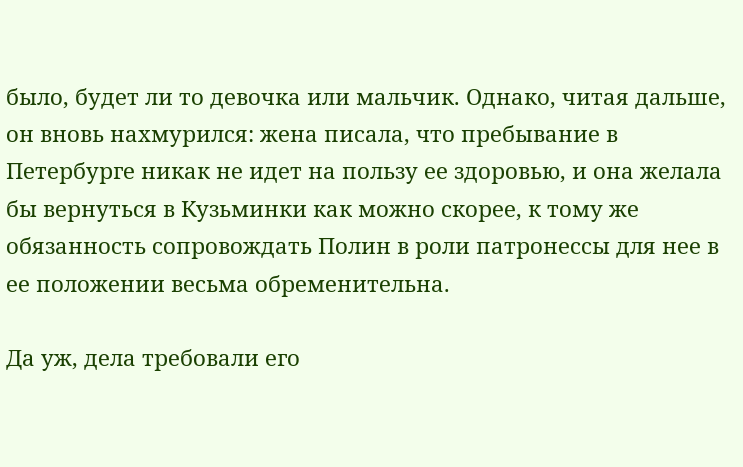было, будет ли то девочка или мальчик. Однако, читая дальше, он вновь нахмурился: жена писала, что пребывание в Петербурге никак не идет на пользу ее здоровью, и она желала бы вернуться в Кузьминки как можно скорее, к тому же обязанность сопровождать Полин в роли патронессы для нее в ее положении весьма обременительна.

Да уж, дела требовали его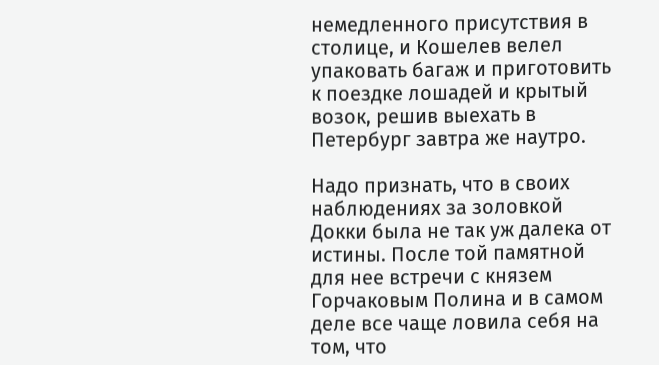немедленного присутствия в столице, и Кошелев велел упаковать багаж и приготовить к поездке лошадей и крытый возок, решив выехать в Петербург завтра же наутро.

Надо признать, что в своих наблюдениях за золовкой Докки была не так уж далека от истины. После той памятной для нее встречи с князем Горчаковым Полина и в самом деле все чаще ловила себя на том, что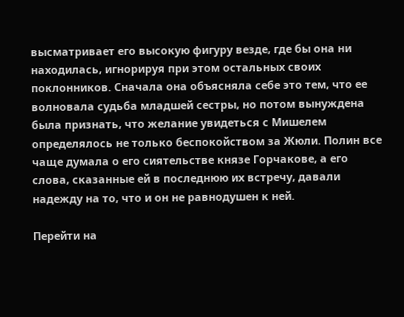высматривает его высокую фигуру везде, где бы она ни находилась, игнорируя при этом остальных своих поклонников. Сначала она объясняла себе это тем, что ее волновала судьба младшей сестры, но потом вынуждена была признать, что желание увидеться с Мишелем определялось не только беспокойством за Жюли. Полин все чаще думала о его сиятельстве князе Горчакове, а его слова, сказанные ей в последнюю их встречу, давали надежду на то, что и он не равнодушен к ней.

Перейти на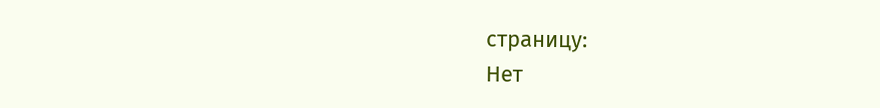страницу:
Нет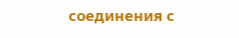соединения с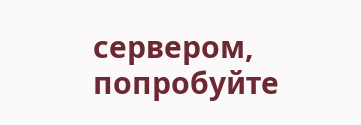сервером, попробуйте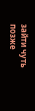зайти чуть позже